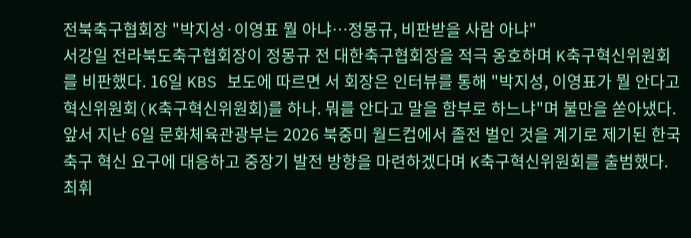전북축구협회장 "박지성·이영표 뭘 아냐…정몽규, 비판받을 사람 아냐"
서강일 전라북도축구협회장이 정몽규 전 대한축구협회장을 적극 옹호하며 K축구혁신위원회를 비판했다. 16일 KBS 보도에 따르면 서 회장은 인터뷰를 통해 "박지성, 이영표가 뭘 안다고 혁신위원회(K축구혁신위원회)를 하나. 뭐를 안다고 말을 함부로 하느냐"며 불만을 쏟아냈다. 앞서 지난 6일 문화체육관광부는 2026 북중미 월드컵에서 졸전 벌인 것을 계기로 제기된 한국 축구 혁신 요구에 대응하고 중장기 발전 방향을 마련하겠다며 K축구혁신위원회를 출범했다. 최휘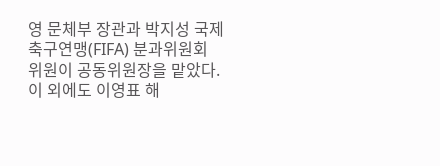영 문체부 장관과 박지성 국제축구연맹(FIFA) 분과위원회 위원이 공동위원장을 맡았다. 이 외에도 이영표 해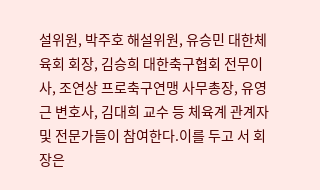설위원, 박주호 해설위원, 유승민 대한체육회 회장, 김승희 대한축구협회 전무이사, 조연상 프로축구연맹 사무총장, 유영근 변호사, 김대희 교수 등 체육계 관계자 및 전문가들이 참여한다.이를 두고 서 회장은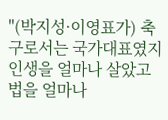"(박지성·이영표가) 축구로서는 국가대표였지 인생을 얼마나 살았고 법을 얼마나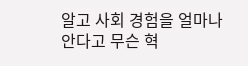알고 사회 경험을 얼마나 안다고 무슨 혁